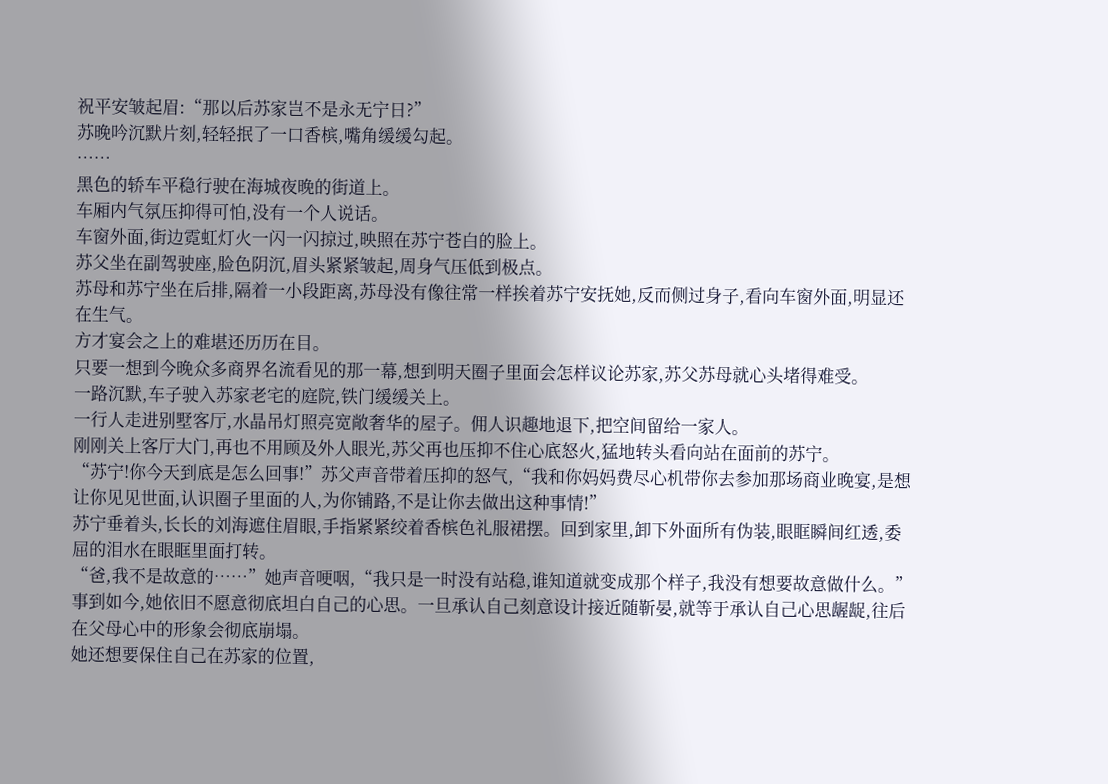祝平安皱起眉:“那以后苏家岂不是永无宁日?”
苏晚吟沉默片刻,轻轻抿了一口香槟,嘴角缓缓勾起。
……
黑色的轿车平稳行驶在海城夜晚的街道上。
车厢内气氛压抑得可怕,没有一个人说话。
车窗外面,街边霓虹灯火一闪一闪掠过,映照在苏宁苍白的脸上。
苏父坐在副驾驶座,脸色阴沉,眉头紧紧皱起,周身气压低到极点。
苏母和苏宁坐在后排,隔着一小段距离,苏母没有像往常一样挨着苏宁安抚她,反而侧过身子,看向车窗外面,明显还在生气。
方才宴会之上的难堪还历历在目。
只要一想到今晚众多商界名流看见的那一幕,想到明天圈子里面会怎样议论苏家,苏父苏母就心头堵得难受。
一路沉默,车子驶入苏家老宅的庭院,铁门缓缓关上。
一行人走进别墅客厅,水晶吊灯照亮宽敞奢华的屋子。佣人识趣地退下,把空间留给一家人。
刚刚关上客厅大门,再也不用顾及外人眼光,苏父再也压抑不住心底怒火,猛地转头看向站在面前的苏宁。
“苏宁!你今天到底是怎么回事!”苏父声音带着压抑的怒气,“我和你妈妈费尽心机带你去参加那场商业晚宴,是想让你见见世面,认识圈子里面的人,为你铺路,不是让你去做出这种事情!”
苏宁垂着头,长长的刘海遮住眉眼,手指紧紧绞着香槟色礼服裙摆。回到家里,卸下外面所有伪装,眼眶瞬间红透,委屈的泪水在眼眶里面打转。
“爸,我不是故意的……”她声音哽咽,“我只是一时没有站稳,谁知道就变成那个样子,我没有想要故意做什么。”
事到如今,她依旧不愿意彻底坦白自己的心思。一旦承认自己刻意设计接近随靳晏,就等于承认自己心思龌龊,往后在父母心中的形象会彻底崩塌。
她还想要保住自己在苏家的位置,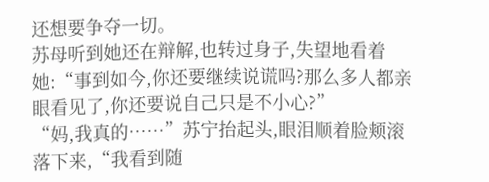还想要争夺一切。
苏母听到她还在辩解,也转过身子,失望地看着她:“事到如今,你还要继续说谎吗?那么多人都亲眼看见了,你还要说自己只是不小心?”
“妈,我真的……”苏宁抬起头,眼泪顺着脸颊滚落下来,“我看到随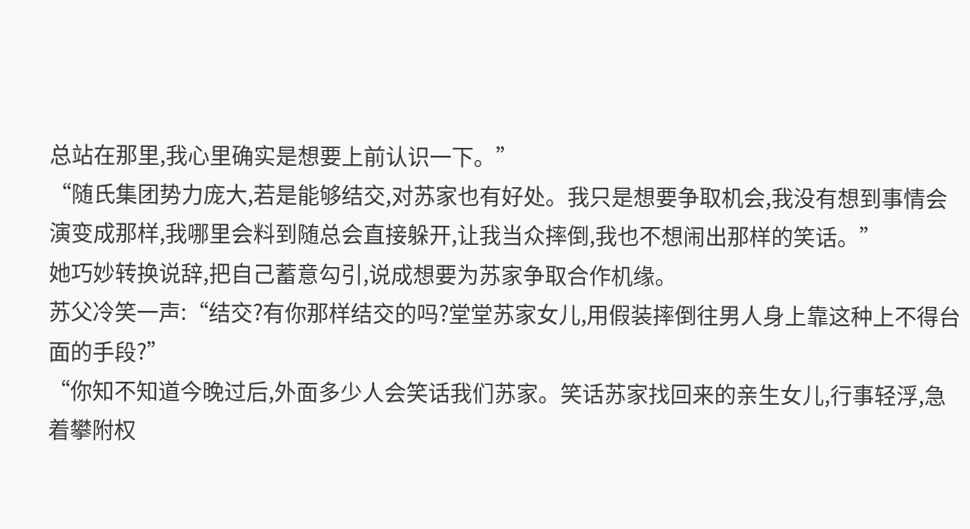总站在那里,我心里确实是想要上前认识一下。”
“随氏集团势力庞大,若是能够结交,对苏家也有好处。我只是想要争取机会,我没有想到事情会演变成那样,我哪里会料到随总会直接躲开,让我当众摔倒,我也不想闹出那样的笑话。”
她巧妙转换说辞,把自己蓄意勾引,说成想要为苏家争取合作机缘。
苏父冷笑一声:“结交?有你那样结交的吗?堂堂苏家女儿,用假装摔倒往男人身上靠这种上不得台面的手段?”
“你知不知道今晚过后,外面多少人会笑话我们苏家。笑话苏家找回来的亲生女儿,行事轻浮,急着攀附权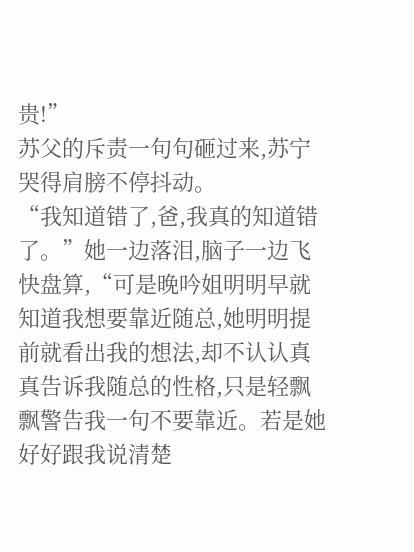贵!”
苏父的斥责一句句砸过来,苏宁哭得肩膀不停抖动。
“我知道错了,爸,我真的知道错了。”她一边落泪,脑子一边飞快盘算,“可是晚吟姐明明早就知道我想要靠近随总,她明明提前就看出我的想法,却不认认真真告诉我随总的性格,只是轻飘飘警告我一句不要靠近。若是她好好跟我说清楚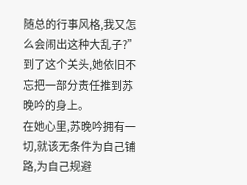随总的行事风格,我又怎么会闹出这种大乱子?”
到了这个关头,她依旧不忘把一部分责任推到苏晚吟的身上。
在她心里,苏晚吟拥有一切,就该无条件为自己铺路,为自己规避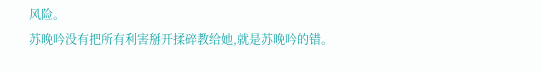风险。
苏晚吟没有把所有利害掰开揉碎教给她,就是苏晚吟的错。